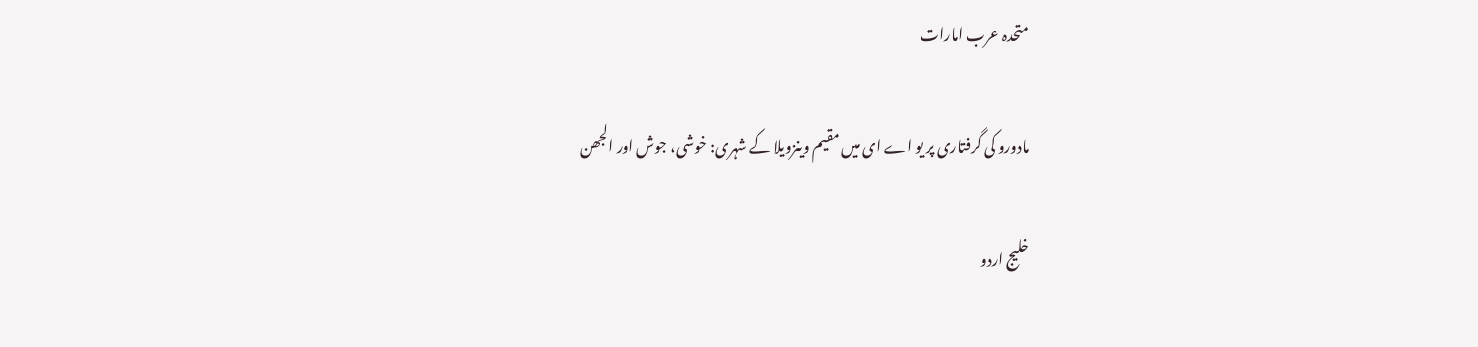متحدہ عرب امارات

مادورو کی گرفتاری پر یو اے ای میں مقیم وینزویلا کے شہری: خوشی، جوش اور الجھن

خلیج اردو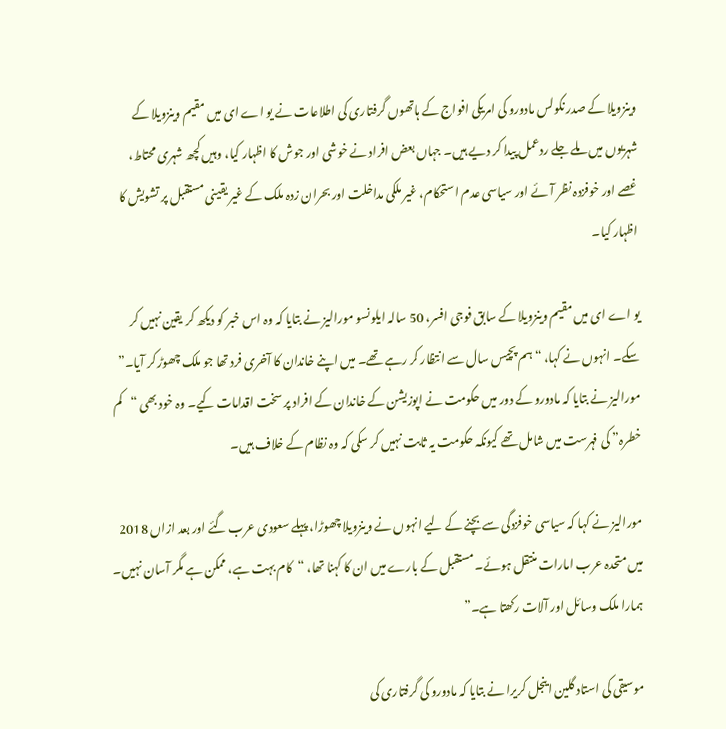وینزویلا کے صدر نکولس مادورو کی امریکی افواج کے ہاتھوں گرفتاری کی اطلاعات نے یو اے ای میں مقیم وینزویلا کے شہریوں میں ملے جلے ردعمل پیدا کر دیے ہیں۔ جہاں بعض افراد نے خوشی اور جوش کا اظہار کیا، وہیں کچھ شہری محتاط، غصے اور خوفزدہ نظر آئے اور سیاسی عدم استحکام، غیر ملکی مداخلت اور بحران زدہ ملک کے غیر یقینی مستقبل پر تشویش کا اظہار کیا۔

یو اے ای میں مقیم وینزویلا کے سابق فوجی افسر، 50 سالہ ایلونسو مورالیز نے بتایا کہ وہ اس خبر کو دیکھ کر یقین نہیں کر سکے۔ انہوں نے کہا، “ہم پچیس سال سے انتظار کر رہے تھے۔ میں اپنے خاندان کا آخری فرد تھا جو ملک چھوڑ کر آیا۔” مورالیز نے بتایا کہ مادورو کے دور میں حکومت نے اپوزیشن کے خاندان کے افراد پر سخت اقدامات کیے۔ وہ خود بھی “کم خطرہ” کی فہرست میں شامل تھے کیونکہ حکومت یہ ثابت نہیں کر سکی کہ وہ نظام کے خلاف ہیں۔

مورالیز نے کہا کہ سیاسی خوفزدگی سے بچنے کے لیے انہوں نے وینزویلا چھوڑا، پہلے سعودی عرب گئے اور بعد ازاں 2018 میں متحدہ عرب امارات منتقل ہوئے۔ مستقبل کے بارے میں ان کا کہنا تھا، “کام بہت ہے، ممکن ہے مگر آسان نہیں۔ ہمارا ملک وسائل اور آلات رکھتا ہے۔”

موسیقی کی استاد گلین اینجل کریرا نے بتایا کہ مادورو کی گرفتاری کی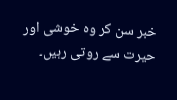خبر سن کر وہ خوشی اور حیرت سے روتی رہیں۔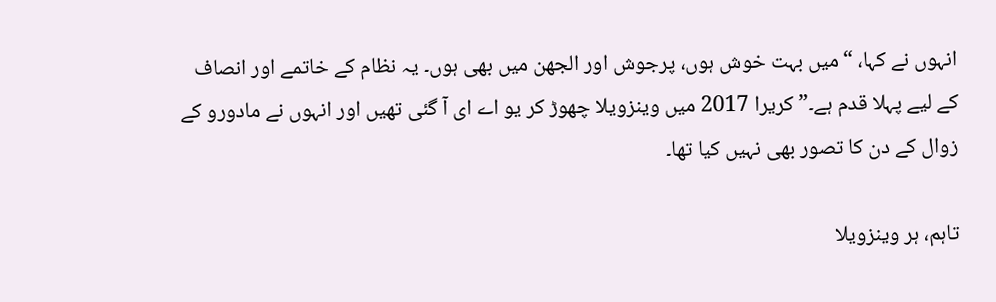انہوں نے کہا، “میں بہت خوش ہوں، پرجوش اور الجھن میں بھی ہوں۔ یہ نظام کے خاتمے اور انصاف کے لیے پہلا قدم ہے۔” کریرا 2017 میں وینزویلا چھوڑ کر یو اے ای آ گئی تھیں اور انہوں نے مادورو کے زوال کے دن کا تصور بھی نہیں کیا تھا۔

تاہم، ہر وینزویلا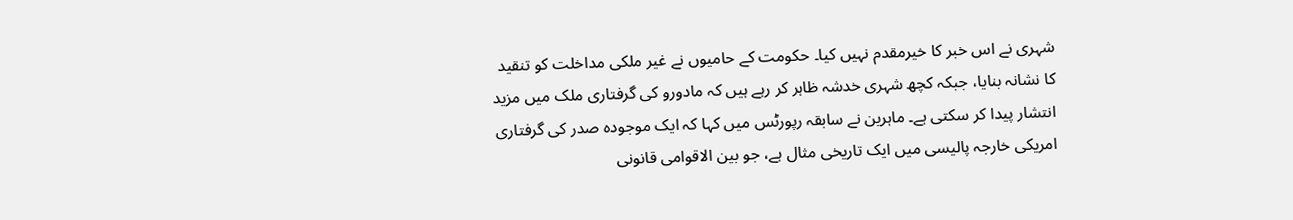شہری نے اس خبر کا خیرمقدم نہیں کیا۔ حکومت کے حامیوں نے غیر ملکی مداخلت کو تنقید کا نشانہ بنایا، جبکہ کچھ شہری خدشہ ظاہر کر رہے ہیں کہ مادورو کی گرفتاری ملک میں مزید انتشار پیدا کر سکتی ہے۔ ماہرین نے سابقہ رپورٹس میں کہا کہ ایک موجودہ صدر کی گرفتاری امریکی خارجہ پالیسی میں ایک تاریخی مثال ہے، جو بین الاقوامی قانونی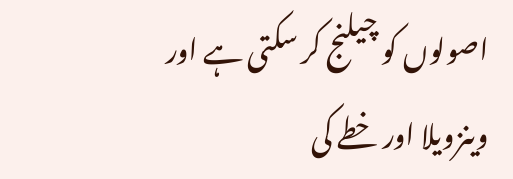اصولوں کو چیلنج کر سکتی ہے اور وینزویلا اور خطے کی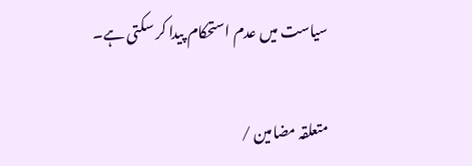سیاست میں عدم استحکام پیدا کر سکتی ہے۔

متعلقہ مضامین /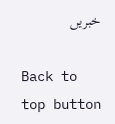خبریں

Back to top button